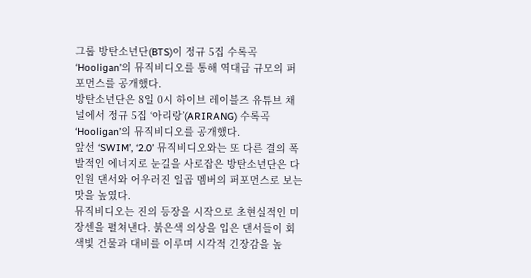그룹 방탄소년단(BTS)이 정규 5집 수록곡 ‘Hooligan’의 뮤직비디오를 통해 역대급 규모의 퍼포먼스를 공개했다.
방탄소년단은 8일 0시 하이브 레이블즈 유튜브 채널에서 정규 5집 ‘아리랑’(ARIRANG) 수록곡 ‘Hooligan’의 뮤직비디오를 공개했다.
앞선 ‘SWIM’, ‘2.0’ 뮤직비디오와는 또 다른 결의 폭발적인 에너지로 눈길을 사로잡은 방탄소년단은 다인원 댄서와 어우러진 일곱 멤버의 퍼포먼스로 보는 맛을 높였다.
뮤직비디오는 진의 등장을 시작으로 초현실적인 미장센을 펼쳐낸다. 붉은색 의상을 입은 댄서들이 회색빛 건물과 대비를 이루며 시각적 긴장감을 높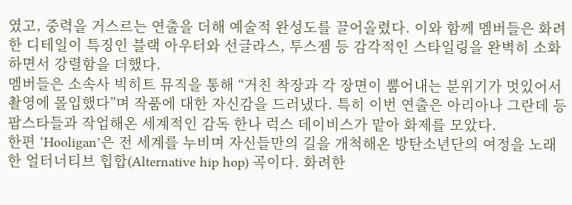였고, 중력을 거스르는 연출을 더해 예술적 완성도를 끌어올렸다. 이와 함께 멤버들은 화려한 디테일이 특징인 블랙 아우터와 선글라스, 투스젬 등 감각적인 스타일링을 완벽히 소화하면서 강렬함을 더했다.
멤버들은 소속사 빅히트 뮤직을 통해 “거친 착장과 각 장면이 뿜어내는 분위기가 멋있어서 촬영에 몰입했다”며 작품에 대한 자신감을 드러냈다. 특히 이번 연출은 아리아나 그란데 등 팝스타들과 작업해온 세계적인 감독 한나 럭스 데이비스가 맡아 화제를 모았다.
한편 ‘Hooligan’은 전 세계를 누비며 자신들만의 길을 개척해온 방탄소년단의 여정을 노래한 얼터너티브 힙합(Alternative hip hop) 곡이다. 화려한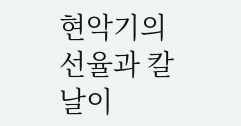현악기의 선율과 칼날이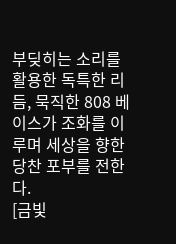부딪히는 소리를 활용한 독특한 리듬, 묵직한 808 베이스가 조화를 이루며 세상을 향한 당찬 포부를 전한다.
[금빛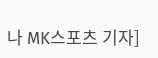나 MK스포츠 기자]